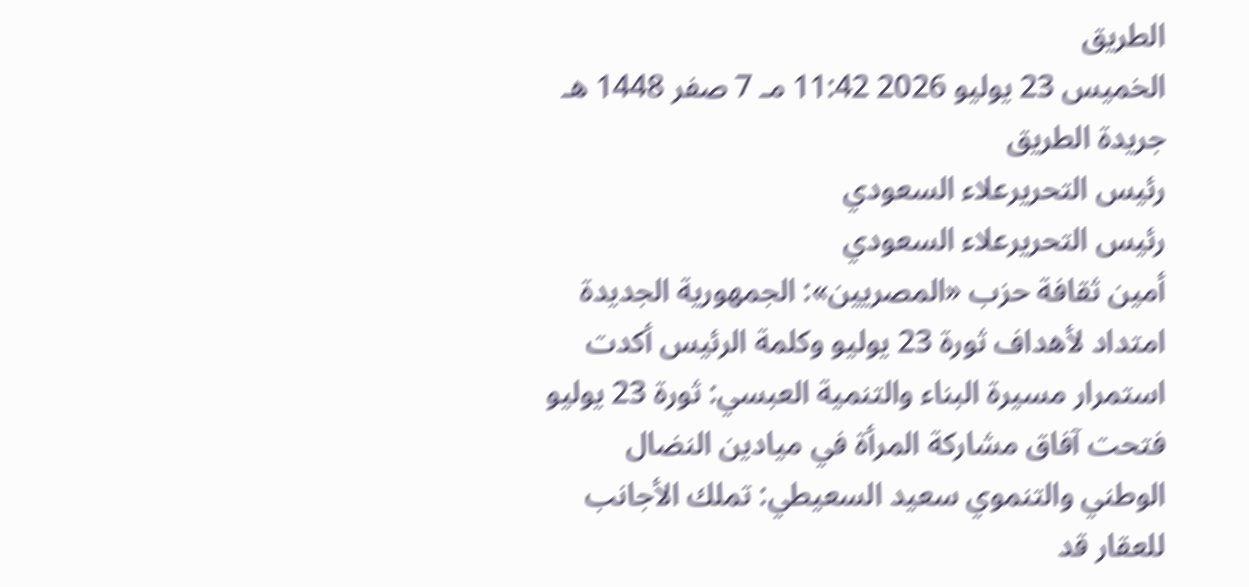الطريق
الخميس 23 يوليو 2026 11:42 مـ 7 صفر 1448 هـ
جريدة الطريق
رئيس التحريرعلاء السعودي
رئيس التحريرعلاء السعودي
أمين ثقافة حزب «المصريين»: الجمهورية الجديدة امتداد لأهداف ثورة 23 يوليو وكلمة الرئيس أكدت استمرار مسيرة البناء والتنمية العبسي: ثورة 23 يوليو فتحت آفاق مشاركة المرأة في ميادين النضال الوطني والتنموي سعيد السعيطي: تملك الأجانب للعقار قد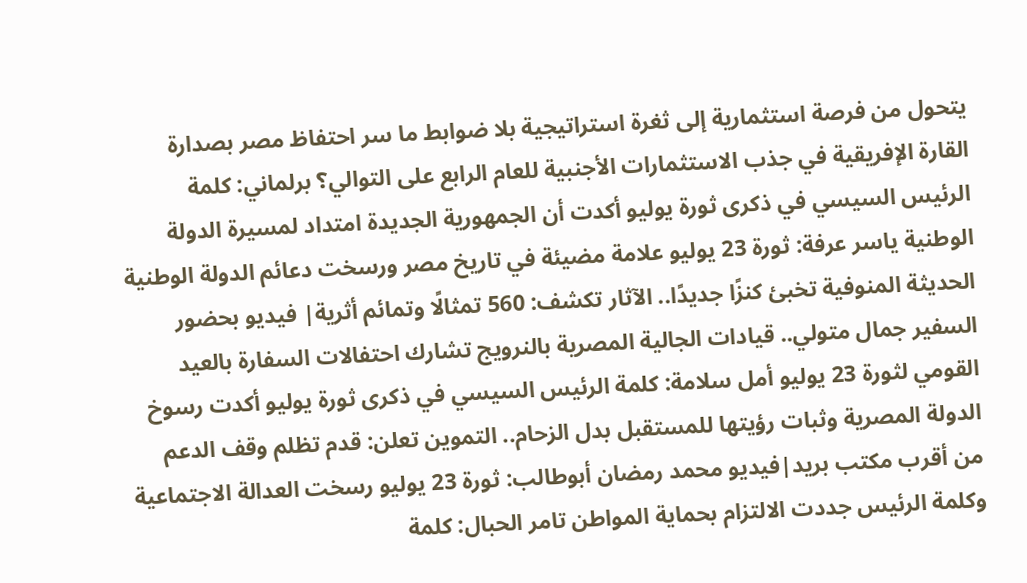يتحول من فرصة استثمارية إلى ثغرة استراتيجية بلا ضوابط ما سر احتفاظ مصر بصدارة القارة الإفريقية في جذب الاستثمارات الأجنبية للعام الرابع على التوالي؟ برلماني: كلمة الرئيس السيسي في ذكرى ثورة يوليو أكدت أن الجمهورية الجديدة امتداد لمسيرة الدولة الوطنية ياسر عرفة: ثورة 23 يوليو علامة مضيئة في تاريخ مصر ورسخت دعائم الدولة الوطنية الحديثة المنوفية تخبئ كنزًا جديدًا.. الآثار تكشف: 560 تمثالًا وتمائم أثرية| فيديو بحضور السفير جمال متولي.. قيادات الجالية المصرية بالنرويج تشارك احتفالات السفارة بالعيد القومي لثورة 23 يوليو أمل سلامة: كلمة الرئيس السيسي في ذكرى ثورة يوليو أكدت رسوخ الدولة المصرية وثبات رؤيتها للمستقبل بدل الزحام.. التموين تعلن: قدم تظلم وقف الدعم من أقرب مكتب بريد|فيديو محمد رمضان أبوطالب: ثورة 23 يوليو رسخت العدالة الاجتماعية وكلمة الرئيس جددت الالتزام بحماية المواطن تامر الحبال: كلمة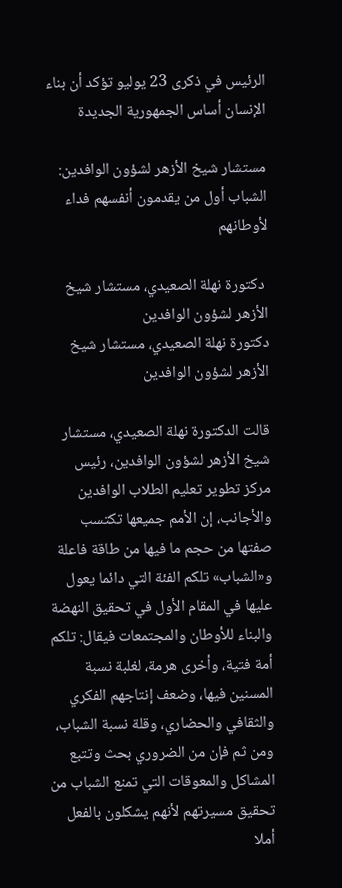الرئيس في ذكرى 23 يوليو تؤكد أن بناء الإنسان أساس الجمهورية الجديدة

مستشار شيخ الأزهر لشؤون الوافدين: الشباب أول من يقدمون أنفسهم فداء لأوطانهم

 دكتورة نهلة الصعيدي، مستشار شيخ الأزهر لشؤون الوافدين
دكتورة نهلة الصعيدي، مستشار شيخ الأزهر لشؤون الوافدين

قالت الدكتورة نهلة الصعيدي، مستشار شيخ الأزهر لشؤون الوافدين، رئيس مركز تطوير تعليم الطلاب الوافدين والأجانب، إن الأمم جميعها تكتسب صفتها من حجم ما فيها من طاقة فاعلة و«الشباب» تلكم الفئة التي دائما يعول عليها في المقام الأول في تحقيق النهضة والبناء للأوطان والمجتمعات فيقال: تلكم أمة فتية، وأخرى هرمة، لغلبة نسبة المسنين فيها، وضعف إنتاجهم الفكري والثقافي والحضاري، وقلة نسبة الشباب، ومن ثم فإن من الضروري بحث وتتبع المشاكل والمعوقات التي تمنع الشباب من تحقيق مسيرتهم لأنهم يشكلون بالفعل أملا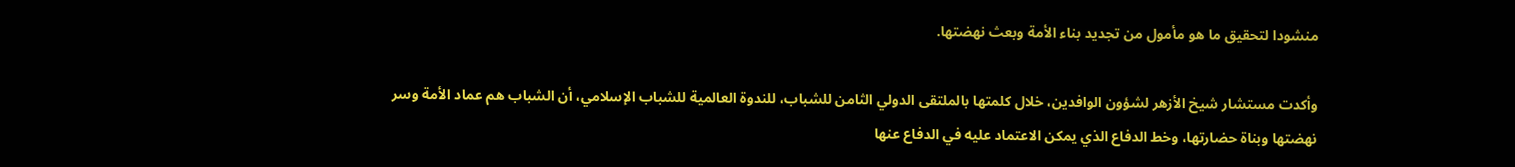منشودا لتحقيق ما هو مأمول من تجديد بناء الأمة وبعث نهضتها.

وأكدت مستشار شيخ الأزهر لشؤون الوافدين، خلال كلمتها بالملتقى الدولي الثامن للشباب، للندوة العالمية للشباب الإسلامي، أن الشباب هم عماد الأمة وسر نهضتها وبناة حضارتها، وخط الدفاع الذي يمكن الاعتماد عليه في الدفاع عنها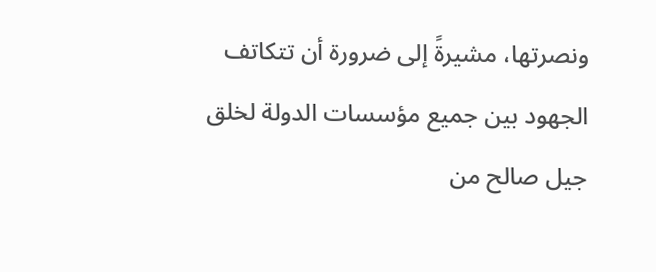ونصرتها، مشيرةً إلى ضرورة أن تتكاتف الجهود بين جميع مؤسسات الدولة لخلق جيل صالح من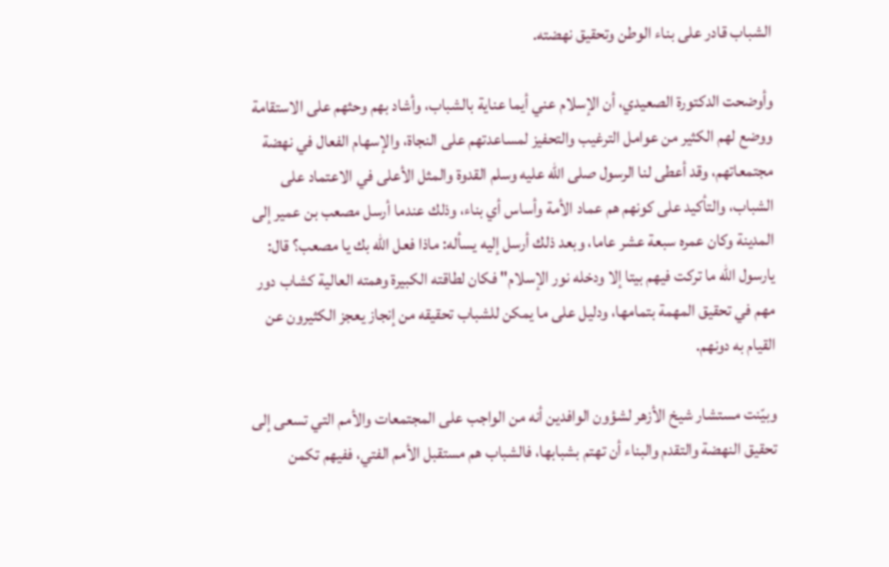الشباب قادر على بناء الوطن وتحقيق نهضته.

وأوضحت الدكتورة الصعيدي، أن الإسلام عني أيما عناية بالشباب، وأشاد بهم وحثهم على الاستقامة ووضع لهم الكثير من عوامل الترغيب والتحفيز لمساعدتهم على النجاة، والإسهام الفعال في نهضة مجتمعاتهم، وقد أعطى لنا الرسول صلى الله عليه وسلم القدوة والمثل الأعلى في الاعتماد على الشباب، والتأكيد على كونهم هم عماد الأمة وأساس أي بناء، وذلك عندما أرسل مصعب بن عمير إلى المدينة وكان عمره سبعة عشر عاما، وبعد ذلك أرسل إليه يسأله: ماذا فعل الله بك يا مصعب؟ قال: يارسول الله ما تركت فيهم بيتا إلا ودخله نور الإسلام" فكان لطاقته الكبيرة وهمته العالية كشاب دور مهم في تحقيق المهمة بتمامها، ودليل على ما يمكن للشباب تحقيقه من إنجاز يعجز الكثيرون عن القيام به دونهم.

وبيّنت مستشار شيخ الأزهر لشؤون الوافدين أنه من الواجب على المجتمعات والأمم التي تسعى إلى تحقيق النهضة والتقدم والبناء أن تهتم بشبابها، فالشباب هم مستقبل الأمم الفتي، ففيهم تكمن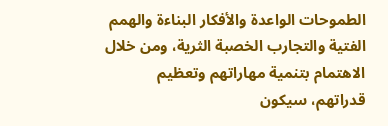الطموحات الواعدة والأفكار البناءة والهمم الفتية والتجارب الخصبة الثرية، ومن خلال الاهتمام بتنمية مهاراتهم وتعظيم قدراتهم، سيكون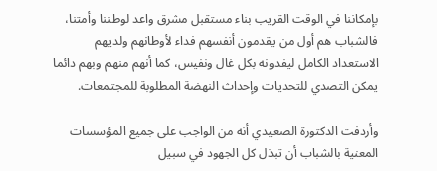بإمكاننا في الوقت القريب بناء مستقبل مشرق واعد لوطننا وأمتنا، فالشباب هم أول من يقدمون أنفسهم فداء لأوطانهم ولديهم الاستعداد الكامل ليفدونه بكل غال ونفيس، كما أنهم منهم وبهم دائما يمكن التصدي للتحديات وإحداث النهضة المطلوبة للمجتمعات.

وأردفت الدكتورة الصعيدي أنه من الواجب على جميع المؤسسات المعنية بالشباب أن تبذل كل الجهود في سبيل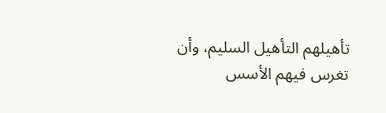تأهيلهم التأهيل السليم، وأن تغرس فيهم الأسس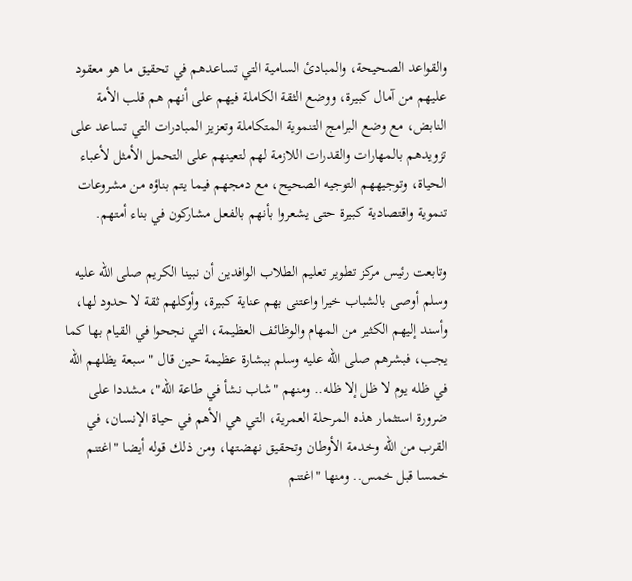والقواعد الصحيحة، والمبادئ السامية التي تساعدهم في تحقيق ما هو معقود عليهم من آمال كبيرة، ووضع الثقة الكاملة فيهم على أنهم هم قلب الأمة النابض، مع وضع البرامج التنموية المتكاملة وتعزيز المبادرات التي تساعد على تزويدهم بالمهارات والقدرات اللازمة لهم لتعينهم على التحمل الأمثل لأعباء الحياة، وتوجيههم التوجيه الصحيح، مع دمجهم فيما يتم بناؤه من مشروعات تنموية واقتصادية كبيرة حتى يشعروا بأنهم بالفعل مشاركون في بناء أمتهم.

وتابعت رئيس مركز تطوير تعليم الطلاب الوافدين أن نبينا الكريم صلى الله عليه وسلم أوصى بالشباب خيرا واعتنى بهم عناية كبيرة، وأوكلهم ثقة لا حدود لها، وأسند إليهم الكثير من المهام والوظائف العظيمة، التي نجحوا في القيام بها كما يجب، فبشرهم صلى الله عليه وسلم ببشارة عظيمة حين قال " سبعة يظلهم الله في ظله يوم لا ظل إلا ظله.. ومنهم "شاب نشأ في طاعة الله"، مشددا على ضرورة استثمار هذه المرحلة العمرية، التي هي الأهم في حياة الإنسان، في القرب من الله وخدمة الأوطان وتحقيق نهضتها، ومن ذلك قوله أيضا "اغتنم خمسا قبل خمس.. ومنها "اغتنم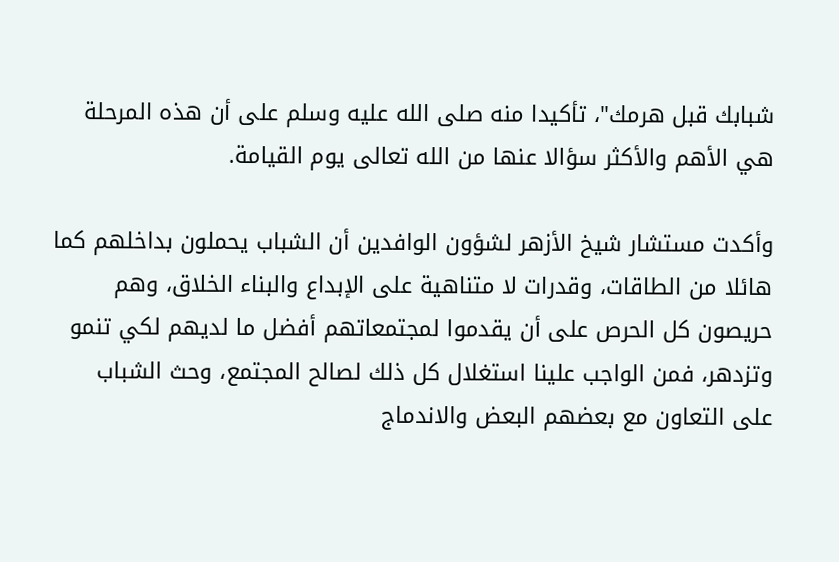شبابك قبل هرمك"، تأكيدا منه صلى الله عليه وسلم على أن هذه المرحلة هي الأهم والأكثر سؤالا عنها من الله تعالى يوم القيامة.

وأكدت مستشار شيخ الأزهر لشؤون الوافدين أن الشباب يحملون بداخلهم كما هائلا من الطاقات، وقدرات لا متناهية على الإبداع والبناء الخلاق، وهم حريصون كل الحرص على أن يقدموا لمجتمعاتهم أفضل ما لديهم لكي تنمو وتزدهر، فمن الواجب علينا استغلال كل ذلك لصالح المجتمع، وحث الشباب على التعاون مع بعضهم البعض والاندماج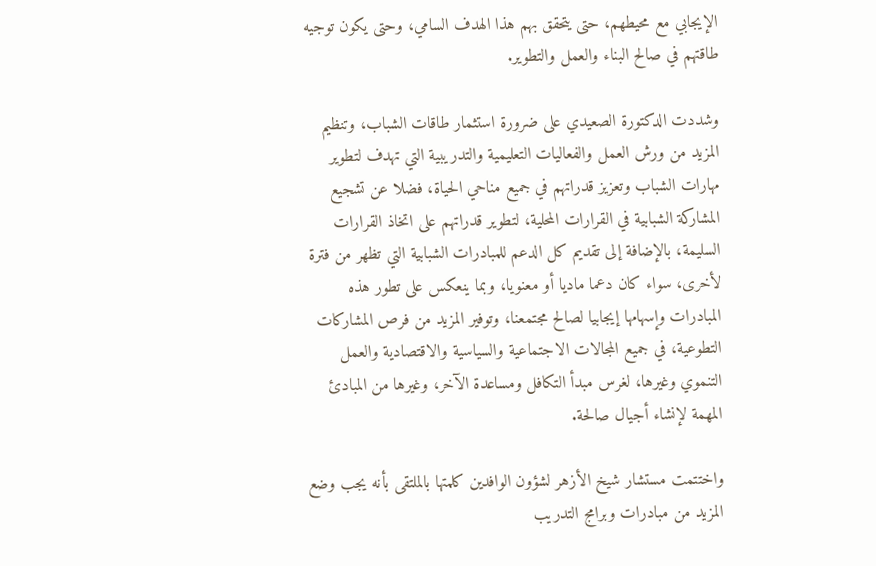الإيجابي مع محيطهم، حتى يتحقق بهم هذا الهدف السامي، وحتى يكون توجيه طاقتهم في صالح البناء والعمل والتطوير.

وشددت الدكتورة الصعيدي على ضرورة استثمار طاقات الشباب، وتنظيم المزيد من ورش العمل والفعاليات التعليمية والتدريبية التي تهدف لتطوير مهارات الشباب وتعزيز قدراتهم في جميع مناحي الحياة، فضلا عن تشجيع المشاركة الشبابية في القرارات المحلية، لتطوير قدراتهم على اتخاذ القرارات السليمة، بالإضافة إلى تقديم كل الدعم للمبادرات الشبابية التي تظهر من فترة لأخرى، سواء كان دعما ماديا أو معنويا، وبما ينعكس على تطور هذه المبادرات وإسهامها إيجابيا لصالح مجتمعنا، وتوفير المزيد من فرص المشاركات التطوعية، في جميع المجالات الاجتماعية والسياسية والاقتصادية والعمل التنموي وغيرها، لغرس مبدأ التكافل ومساعدة الآخر، وغيرها من المبادئ المهمة لإنشاء أجيال صالحة.

واختتمت مستشار شيخ الأزهر لشؤون الوافدين كلمتها بالملتقى بأنه يجب وضع المزيد من مبادرات وبرامج التدريب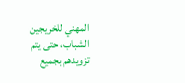المهني للخريجين الشباب، حتى يتم تزويدهم بجميع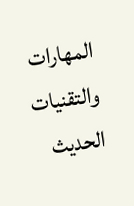المهارات والتقنيات الحديث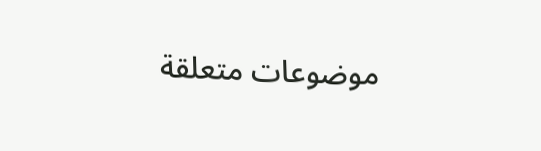موضوعات متعلقة